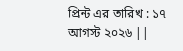প্রিন্ট এর তারিখ : ১৭ আগস্ট ২০২৬ ||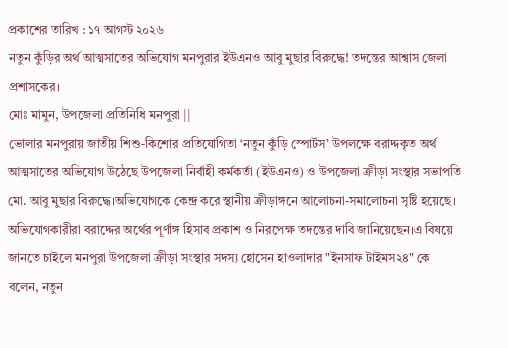প্রকাশের তারিখ : ১৭ আগস্ট ২০২৬
নতুন কুঁড়ির অর্থ আত্মসাতের অভিযোগ মনপুরার ইউএনও আবু মুছার বিরুদ্ধে! তদন্তের আশ্বাস জেলা প্রশাসকের।
মোঃ মামুন, উপজেলা প্রতিনিধি মনপুরা ||
ভোলার মনপুরায় জাতীয় শিশু-কিশোর প্রতিযোগিতা ‘নতুন কুঁড়ি স্পোর্টস’ উপলক্ষে বরাদ্দকৃত অর্থ আত্মসাতের অভিযোগ উঠেছে উপজেলা নির্বাহী কর্মকর্তা (ইউএনও) ও উপজেলা ক্রীড়া সংস্থার সভাপতি মো. আবু মুছার বিরুদ্ধে।অভিযোগকে কেন্দ্র করে স্থানীয় ক্রীড়াঙ্গনে আলোচনা-সমালোচনা সৃষ্টি হয়েছে। অভিযোগকারীরা বরাদ্দের অর্থের পূর্ণাঙ্গ হিসাব প্রকাশ ও নিরপেক্ষ তদন্তের দাবি জানিয়েছেন।এ বিষয়ে জানতে চাইলে মনপুরা উপজেলা ক্রীড়া সংস্থার সদস্য হোসেন হাওলাদার "ইনসাফ টাইমস২৪" কে বলেন, নতুন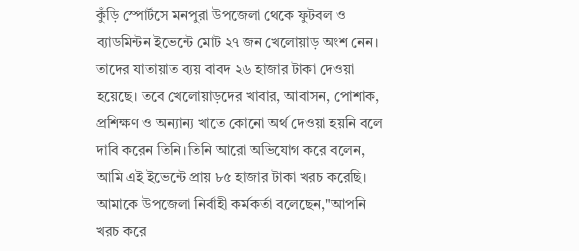কুঁড়ি স্পোর্টসে মনপুরা উপজেলা থেকে ফুটবল ও ব্যাডমিন্টন ইভেন্টে মোট ২৭ জন খেলোয়াড় অংশ নেন। তাদের যাতায়াত ব্যয় বাবদ ২৬ হাজার টাকা দেওয়া হয়েছে। তবে খেলোয়াড়দের খাবার, আবাসন, পোশাক, প্রশিক্ষণ ও অন্যান্য খাতে কোনো অর্থ দেওয়া হয়নি বলে দাবি করেন তিনি।তিনি আরো অভিযোগ করে বলেন, আমি এই ইভেন্টে প্রায় ৮৫ হাজার টাকা খরচ করেছি। আমাকে উপজেলা নির্বাহী কর্মকর্তা বলেছেন,"আপনি খরচ করে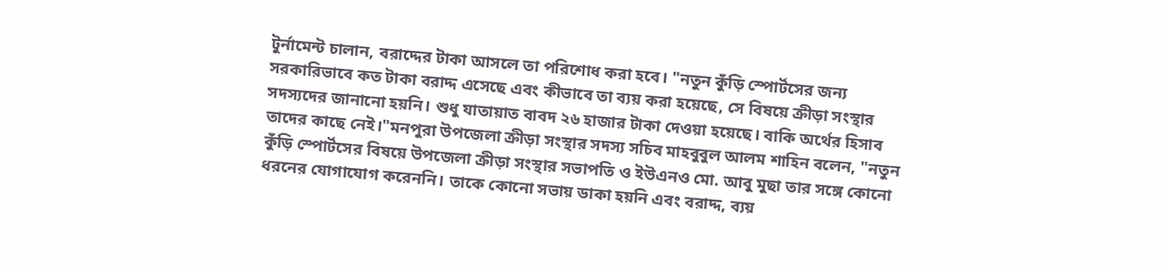টুর্নামেন্ট চালান, বরাদ্দের টাকা আসলে তা পরিশোধ করা হবে। "নতুন কুঁড়ি স্পোর্টসের জন্য সরকারিভাবে কত টাকা বরাদ্দ এসেছে এবং কীভাবে তা ব্যয় করা হয়েছে, সে বিষয়ে ক্রীড়া সংস্থার সদস্যদের জানানো হয়নি। শুধু যাতায়াত বাবদ ২৬ হাজার টাকা দেওয়া হয়েছে। বাকি অর্থের হিসাব তাদের কাছে নেই।"মনপুরা উপজেলা ক্রীড়া সংস্থার সদস্য সচিব মাহবুবুল আলম শাহিন বলেন, "নতুন কুঁড়ি স্পোর্টসের বিষয়ে উপজেলা ক্রীড়া সংস্থার সভাপতি ও ইউএনও মো. আবু মুছা তার সঙ্গে কোনো ধরনের যোগাযোগ করেননি। তাকে কোনো সভায় ডাকা হয়নি এবং বরাদ্দ, ব্যয়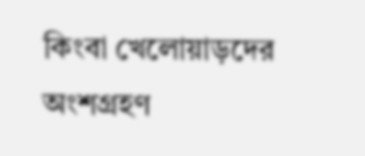কিংবা খেলোয়াড়দের অংশগ্রহণ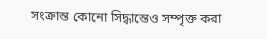সংক্রান্ত কোনো সিদ্ধান্তেও সম্পৃক্ত করা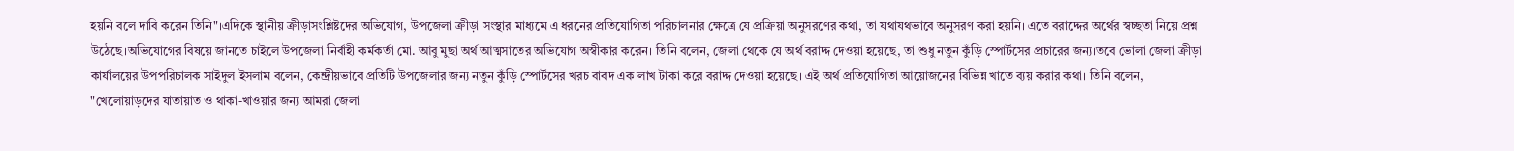হয়নি বলে দাবি করেন তিনি"।এদিকে স্থানীয় ক্রীড়াসংশ্লিষ্টদের অভিযোগ, উপজেলা ক্রীড়া সংস্থার মাধ্যমে এ ধরনের প্রতিযোগিতা পরিচালনার ক্ষেত্রে যে প্রক্রিয়া অনুসরণের কথা, তা যথাযথভাবে অনুসরণ করা হয়নি। এতে বরাদ্দের অর্থের স্বচ্ছতা নিয়ে প্রশ্ন উঠেছে।অভিযোগের বিষয়ে জানতে চাইলে উপজেলা নির্বাহী কর্মকর্তা মো. আবু মুছা অর্থ আত্মসাতের অভিযোগ অস্বীকার করেন। তিনি বলেন, জেলা থেকে যে অর্থ বরাদ্দ দেওয়া হয়েছে, তা শুধু নতুন কুঁড়ি স্পোর্টসের প্রচারের জন্য।তবে ভোলা জেলা ক্রীড়া কার্যালয়ের উপপরিচালক সাইদুল ইসলাম বলেন, কেন্দ্রীয়ভাবে প্রতিটি উপজেলার জন্য নতুন কুঁড়ি স্পোর্টসের খরচ বাবদ এক লাখ টাকা করে বরাদ্দ দেওয়া হয়েছে। এই অর্থ প্রতিযোগিতা আয়োজনের বিভিন্ন খাতে ব্যয় করার কথা। তিনি বলেন, "খেলোয়াড়দের যাতায়াত ও থাকা-খাওয়ার জন্য আমরা জেলা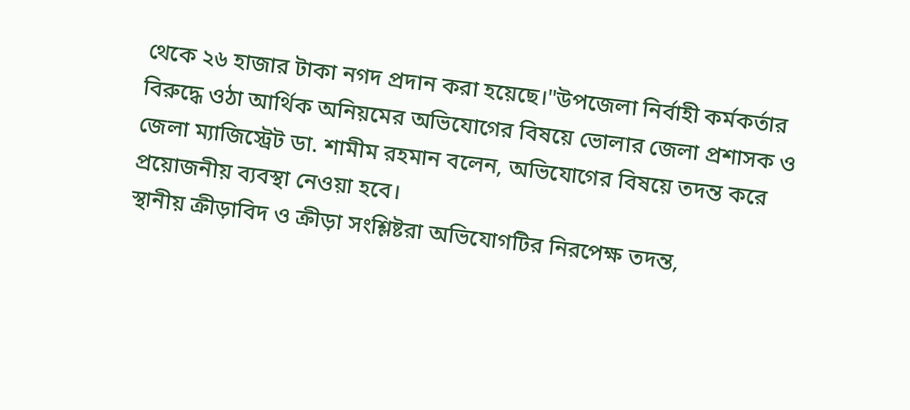থেকে ২৬ হাজার টাকা নগদ প্রদান করা হয়েছে।"উপজেলা নির্বাহী কর্মকর্তার বিরুদ্ধে ওঠা আর্থিক অনিয়মের অভিযোগের বিষয়ে ভোলার জেলা প্রশাসক ও জেলা ম্যাজিস্ট্রেট ডা. শামীম রহমান বলেন, অভিযোগের বিষয়ে তদন্ত করে প্রয়োজনীয় ব্যবস্থা নেওয়া হবে।
স্থানীয় ক্রীড়াবিদ ও ক্রীড়া সংশ্লিষ্টরা অভিযোগটির নিরপেক্ষ তদন্ত,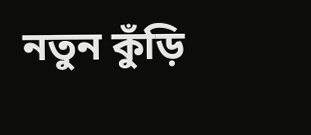নতুন কুঁড়ি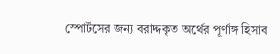স্পোর্টসের জন্য বরাদ্দকৃত অর্থের পূর্ণাঙ্গ হিসাব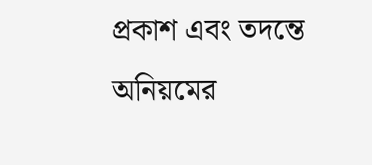প্রকাশ এবং তদন্তে অনিয়মের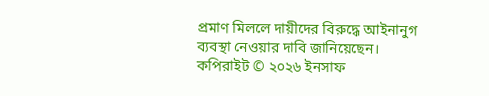প্রমাণ মিললে দায়ীদের বিরুদ্ধে আইনানুগ ব্যবস্থা নেওয়ার দাবি জানিয়েছেন।
কপিরাইট © ২০২৬ ইনসাফ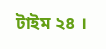টাইম ২৪ ।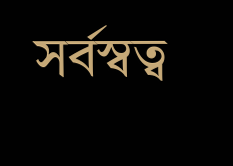সর্বস্বত্ব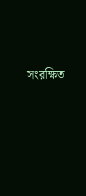সংরক্ষিত